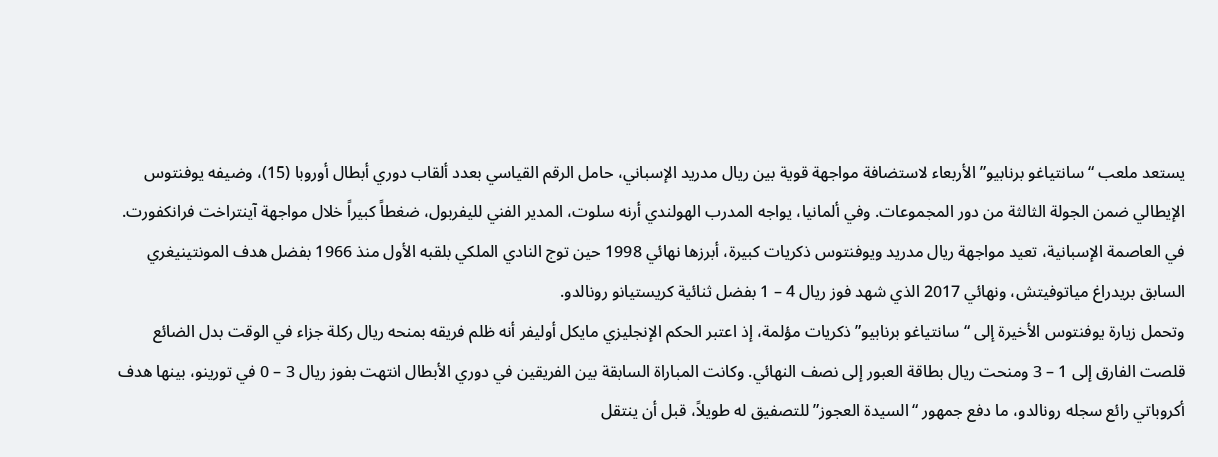يستعد ملعب “سانتياغو برنابيو” الأربعاء لاستضافة مواجهة قوية بين ريال مدريد الإسباني، حامل الرقم القياسي بعدد ألقاب دوري أبطال أوروبا (15)، وضيفه يوفنتوس الإيطالي ضمن الجولة الثالثة من دور المجموعات. وفي ألمانيا، يواجه المدرب الهولندي أرنه سلوت، المدير الفني لليفربول، ضغطاً كبيراً خلال مواجهة آينتراخت فرانكفورت.
في العاصمة الإسبانية، تعيد مواجهة ريال مدريد ويوفنتوس ذكريات كبيرة، أبرزها نهائي 1998 حين توج النادي الملكي بلقبه الأول منذ 1966 بفضل هدف المونتينيغري السابق بريدراغ مياتوفيتش، ونهائي 2017 الذي شهد فوز ريال 4 – 1 بفضل ثنائية كريستيانو رونالدو.
وتحمل زيارة يوفنتوس الأخيرة إلى “سانتياغو برنابيو” ذكريات مؤلمة، إذ اعتبر الحكم الإنجليزي مايكل أوليفر أنه ظلم فريقه بمنحه ريال ركلة جزاء في الوقت بدل الضائع قلصت الفارق إلى 1 – 3 ومنحت ريال بطاقة العبور إلى نصف النهائي. وكانت المباراة السابقة بين الفريقين في دوري الأبطال انتهت بفوز ريال 3 – 0 في تورينو، بينها هدف أكروباتي رائع سجله رونالدو، ما دفع جمهور “السيدة العجوز” للتصفيق له طويلاً، قبل أن ينتقل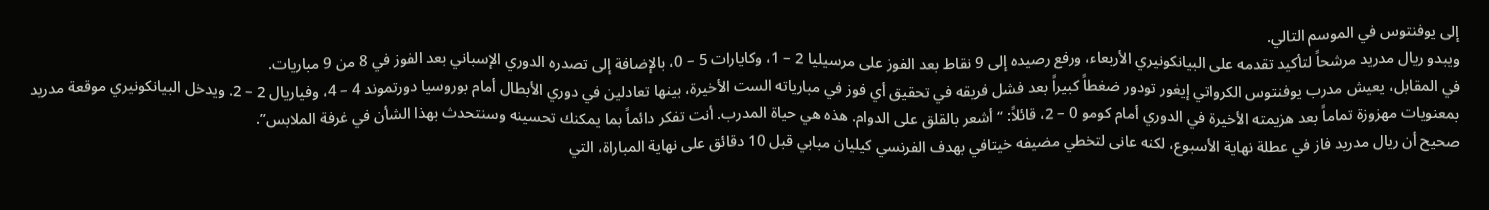إلى يوفنتوس في الموسم التالي.
ويبدو ريال مدريد مرشحاً لتأكيد تقدمه على البيانكونيري الأربعاء، ورفع رصيده إلى 9 نقاط بعد الفوز على مرسيليا 2 – 1، وكايارات 5 – 0، بالإضافة إلى تصدره الدوري الإسباني بعد الفوز في 8 من 9 مباريات.
في المقابل، يعيش مدرب يوفنتوس الكرواتي إيغور تودور ضغطاً كبيراً بعد فشل فريقه في تحقيق أي فوز في مبارياته الست الأخيرة، بينها تعادلين في دوري الأبطال أمام بوروسيا دورتموند 4 – 4، وفياريال 2 – 2. ويدخل البيانكونيري موقعة مدريد بمعنويات مهزوزة تماماً بعد هزيمته الأخيرة في الدوري أمام كومو 0 – 2، قائلاً: “أشعر بالقلق على الدوام. هذه هي حياة المدرب. أنت تفكر دائماً بما يمكنك تحسينه وسنتحدث بهذا الشأن في غرفة الملابس”.
صحيح أن ريال مدريد فاز في عطلة نهاية الأسبوع، لكنه عانى لتخطي مضيفه خيتافي بهدف الفرنسي كيليان مبابي قبل 10 دقائق على نهاية المباراة، التي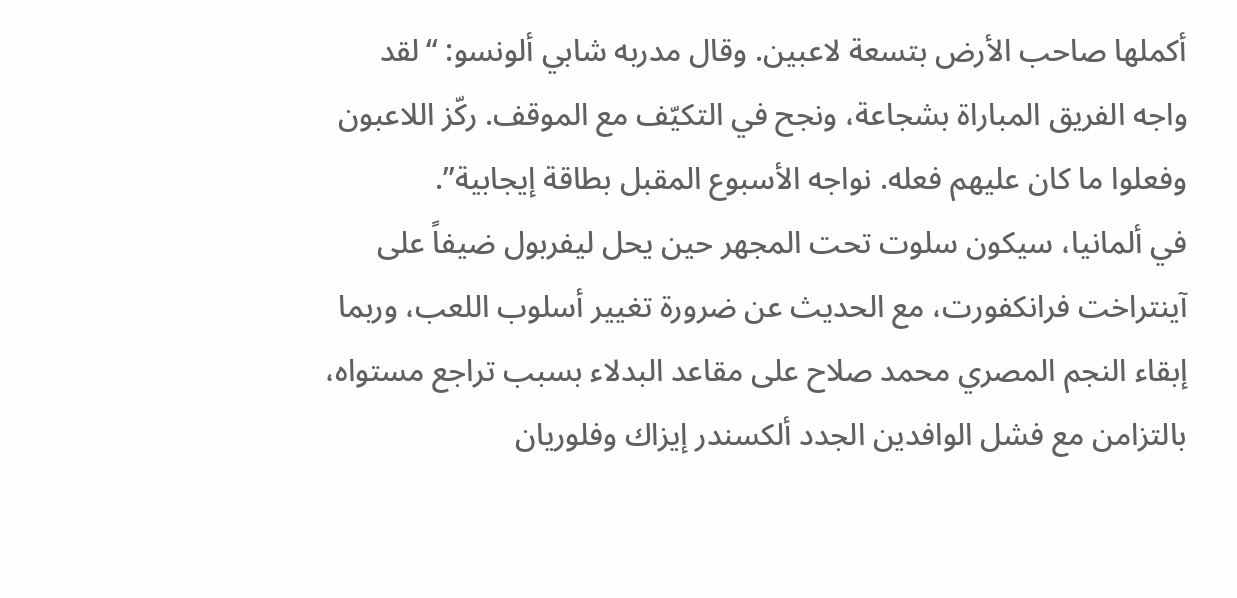أكملها صاحب الأرض بتسعة لاعبين. وقال مدربه شابي ألونسو: “لقد واجه الفريق المباراة بشجاعة، ونجح في التكيّف مع الموقف. ركّز اللاعبون وفعلوا ما كان عليهم فعله. نواجه الأسبوع المقبل بطاقة إيجابية”.
في ألمانيا، سيكون سلوت تحت المجهر حين يحل ليفربول ضيفاً على آينتراخت فرانكفورت، مع الحديث عن ضرورة تغيير أسلوب اللعب، وربما إبقاء النجم المصري محمد صلاح على مقاعد البدلاء بسبب تراجع مستواه، بالتزامن مع فشل الوافدين الجدد ألكسندر إيزاك وفلوريان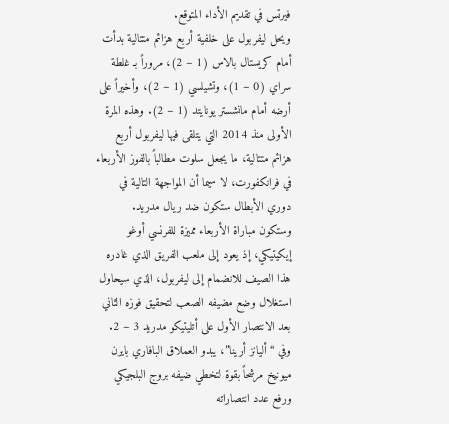فيرتس في تقديم الأداء المتوقع.
ويحل ليفربول على خلفية أربع هزائم متتالية بدأت أمام كريستال بالاس (1 – 2)، مروراً بـ غلطة سراي (0 – 1)، وتشيلسي (1 – 2)، وأخيراً على أرضه أمام مانشستر يونايتد (1 – 2). وهذه المرة الأولى منذ 2014 التي يتلقى فيها ليفربول أربع هزائم متتالية، ما يجعل سلوت مطالباً بالفوز الأربعاء في فرانكفورت، لا سيما أن المواجهة التالية في دوري الأبطال ستكون ضد ريال مدريد.
وستكون مباراة الأربعاء مميزة للفرنسي أوغو إيكيتيكي، إذ يعود إلى ملعب الفريق الذي غادره هذا الصيف للانضمام إلى ليفربول، الذي سيحاول استغلال وضع مضيفه الصعب لتحقيق فوزه الثاني بعد الانتصار الأول على أتليتيكو مدريد 3 – 2.
وفي “أليانز أرينا”، يبدو العملاق البافاري بايرن ميونيخ مرشحاً بقوة لتخطي ضيفه بروج البلجيكي ورفع عدد انتصاراته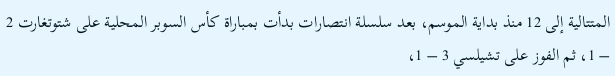المتتالية إلى 12 منذ بداية الموسم، بعد سلسلة انتصارات بدأت بمباراة كأس السوبر المحلية على شتوتغارت 2 – 1، ثم الفوز على تشيلسي 3 – 1،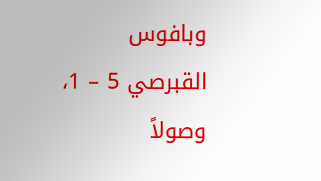وبافوس القبرصي 5 – 1، وصولاً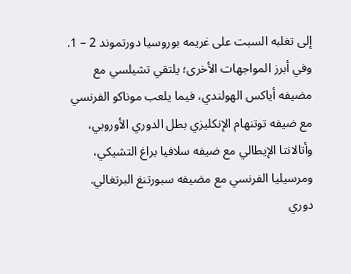إلى تغلبه السبت على غريمه بوروسيا دورتموند 2 – 1.
وفي أبرز المواجهات الأخرى؛ يلتقي تشيلسي مع مضيفه أياكس الهولندي، فيما يلعب موناكو الفرنسي مع ضيفه توتنهام الإنكليزي بطل الدوري الأوروبي، وأتالانتا الإيطالي مع ضيفه سلافيا براغ التشيكي، ومرسيليا الفرنسي مع مضيفه سبورتنغ البرتغالي.
دوري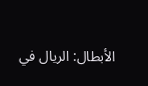الأبطال: الريال في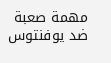مهمة صعبة ضد يوفنتوس